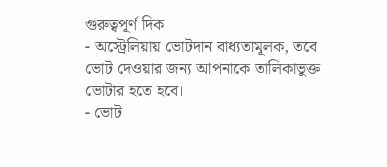গুরুত্বপূর্ণ দিক
- অস্ট্রেলিয়ায় ভোটদান বাধ্যতামূলক, তবে ভোট দেওয়ার জন্য আপনাকে তালিকাভুক্ত ভোটার হতে হবে।
- ভোট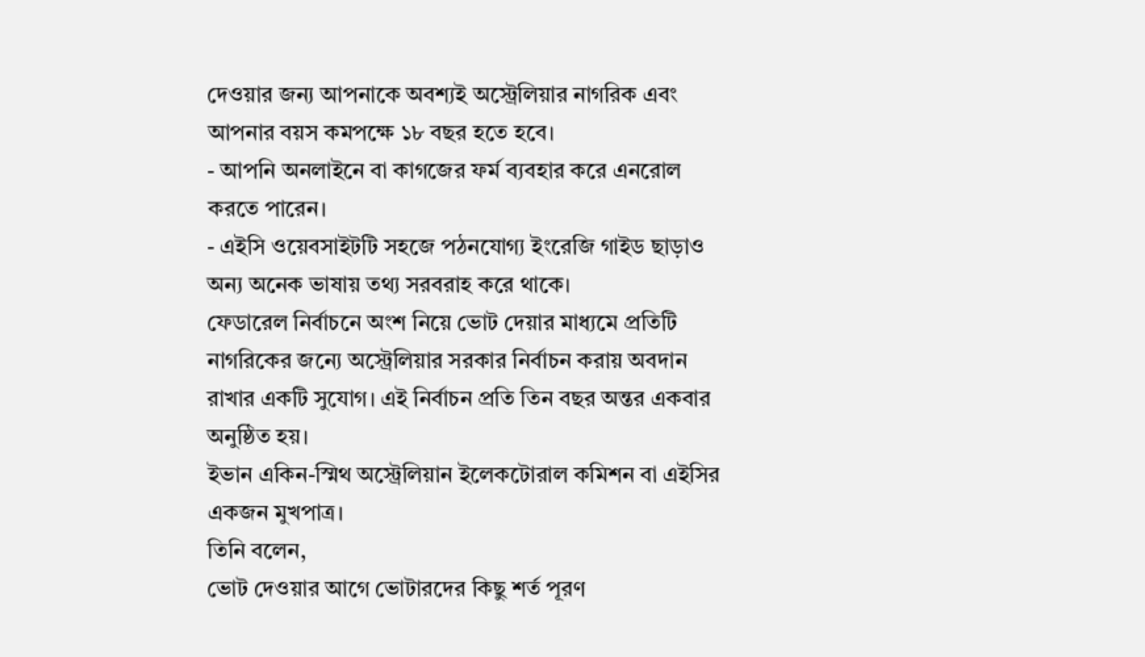দেওয়ার জন্য আপনাকে অবশ্যই অস্ট্রেলিয়ার নাগরিক এবং আপনার বয়স কমপক্ষে ১৮ বছর হতে হবে।
- আপনি অনলাইনে বা কাগজের ফর্ম ব্যবহার করে এনরোল করতে পারেন।
- এইসি ওয়েবসাইটটি সহজে পঠনযোগ্য ইংরেজি গাইড ছাড়াও অন্য অনেক ভাষায় তথ্য সরবরাহ করে থাকে।
ফেডারেল নির্বাচনে অংশ নিয়ে ভোট দেয়ার মাধ্যমে প্রতিটি নাগরিকের জন্যে অস্ট্রেলিয়ার সরকার নির্বাচন করায় অবদান রাখার একটি সুযোগ। এই নির্বাচন প্রতি তিন বছর অন্তর একবার অনুষ্ঠিত হয়।
ইভান একিন-স্মিথ অস্ট্রেলিয়ান ইলেকটোরাল কমিশন বা এইসির একজন মুখপাত্র।
তিনি বলেন,
ভোট দেওয়ার আগে ভোটারদের কিছু শর্ত পূরণ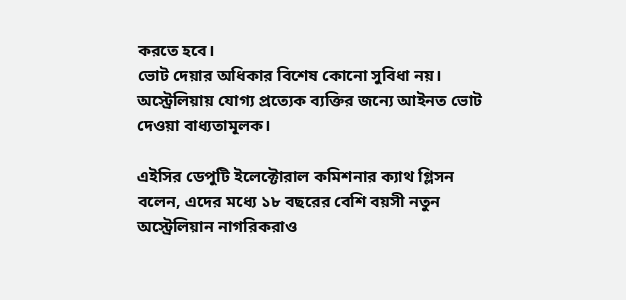করতে হবে।
ভোট দেয়ার অধিকার বিশেষ কোনো সুবিধা নয়। অস্ট্রেলিয়ায় যোগ্য প্রত্যেক ব্যক্তির জন্যে আইনত ভোট দেওয়া বাধ্যতামূলক।

এইসির ডেপুটি ইলেক্টোরাল কমিশনার ক্যাথ গ্লিসন বলেন, এদের মধ্যে ১৮ বছরের বেশি বয়সী নতুন অস্ট্রেলিয়ান নাগরিকরাও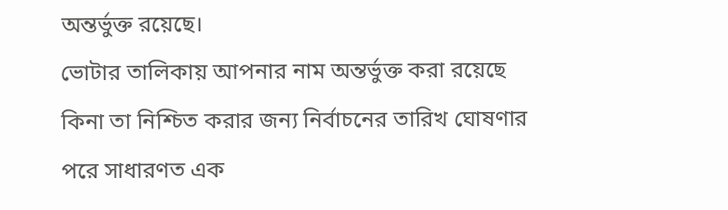অন্তর্ভুক্ত রয়েছে।
ভোটার তালিকায় আপনার নাম অন্তর্ভুক্ত করা রয়েছে কিনা তা নিশ্চিত করার জন্য নির্বাচনের তারিখ ঘোষণার পরে সাধারণত এক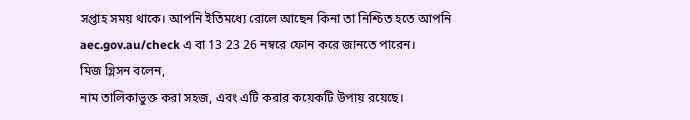সপ্তাহ সময় থাকে। আপনি ইতিমধ্যে রোলে আছেন কিনা তা নিশ্চিত হতে আপনি aec.gov.au/check এ বা 13 23 26 নম্বরে ফোন করে জানতে পারেন।
মিজ গ্লিসন বলেন,
নাম তালিকাভুক্ত করা সহজ, এবং এটি করার কয়েকটি উপায় রয়েছে।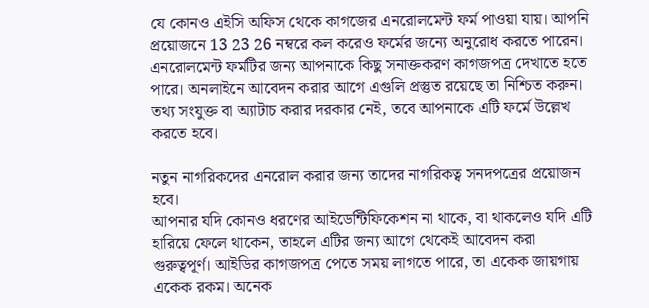যে কোনও এইসি অফিস থেকে কাগজের এনরোলমেন্ট ফর্ম পাওয়া যায়। আপনি প্রয়োজনে 13 23 26 নম্বরে কল করেও ফর্মের জন্যে অনুরোধ করতে পারেন।
এনরোলমেন্ট ফর্মটির জন্য আপনাকে কিছু সনাক্তকরণ কাগজপত্র দেখাতে হতে পারে। অনলাইনে আবেদন করার আগে এগুলি প্রস্তুত রয়েছে তা নিশ্চিত করুন। তথ্য সংযুক্ত বা অ্যাটাচ করার দরকার নেই, তবে আপনাকে এটি ফর্মে উল্লেখ করতে হবে।

নতুন নাগরিকদের এনরোল করার জন্য তাদের নাগরিকত্ব সনদপত্রের প্রয়োজন হবে।
আপনার যদি কোনও ধরণের আইডেন্টিফিকেশন না থাকে, বা থাকলেও যদি এটি হারিয়ে ফেলে থাকেন, তাহলে এটির জন্য আগে থেকেই আবেদন করা গুরুত্বপূর্ণ। আইডির কাগজপত্র পেতে সময় লাগতে পারে, তা একেক জায়গায় একেক রকম। অনেক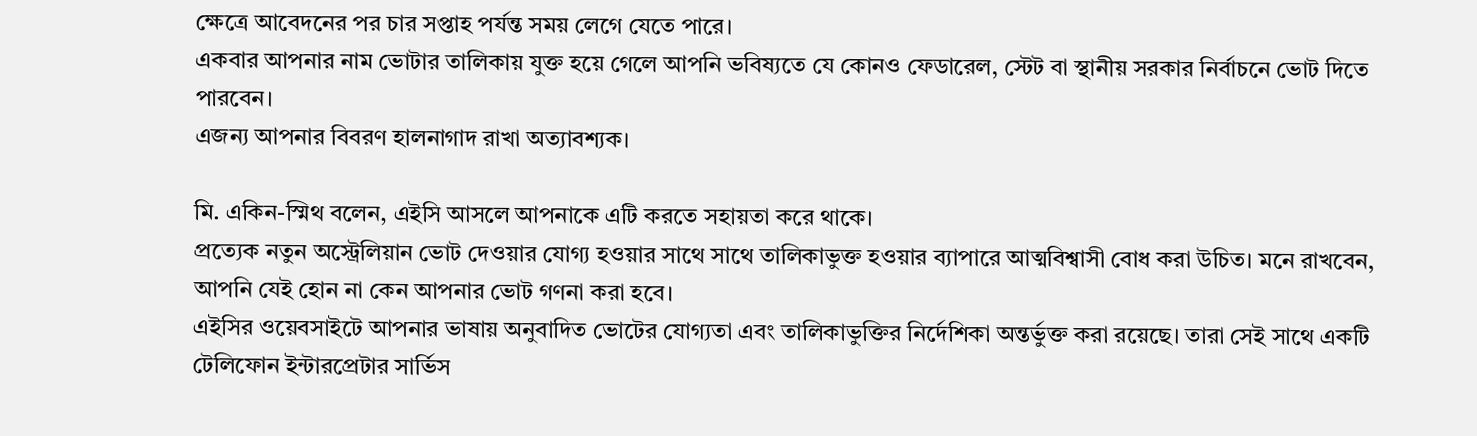ক্ষেত্রে আবেদনের পর চার সপ্তাহ পর্যন্ত সময় লেগে যেতে পারে।
একবার আপনার নাম ভোটার তালিকায় যুক্ত হয়ে গেলে আপনি ভবিষ্যতে যে কোনও ফেডারেল, স্টেট বা স্থানীয় সরকার নির্বাচনে ভোট দিতে পারবেন।
এজন্য আপনার বিবরণ হালনাগাদ রাখা অত্যাবশ্যক।

মি. একিন-স্মিথ বলেন, এইসি আসলে আপনাকে এটি করতে সহায়তা করে থাকে।
প্রত্যেক নতুন অস্ট্রেলিয়ান ভোট দেওয়ার যোগ্য হওয়ার সাথে সাথে তালিকাভুক্ত হওয়ার ব্যাপারে আত্মবিশ্বাসী বোধ করা উচিত। মনে রাখবেন, আপনি যেই হোন না কেন আপনার ভোট গণনা করা হবে।
এইসির ওয়েবসাইটে আপনার ভাষায় অনুবাদিত ভোটের যোগ্যতা এবং তালিকাভুক্তির নির্দেশিকা অন্তর্ভুক্ত করা রয়েছে। তারা সেই সাথে একটি টেলিফোন ইন্টারপ্রেটার সার্ভিস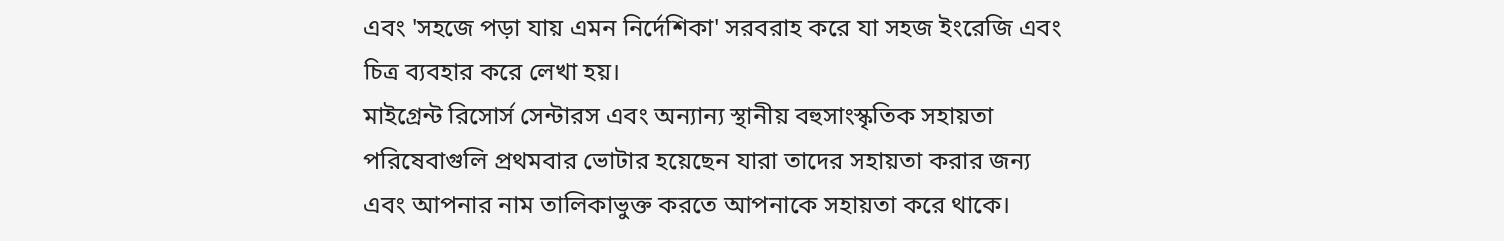এবং 'সহজে পড়া যায় এমন নির্দেশিকা' সরবরাহ করে যা সহজ ইংরেজি এবং চিত্র ব্যবহার করে লেখা হয়।
মাইগ্রেন্ট রিসোর্স সেন্টারস এবং অন্যান্য স্থানীয় বহুসাংস্কৃতিক সহায়তা পরিষেবাগুলি প্রথমবার ভোটার হয়েছেন যারা তাদের সহায়তা করার জন্য এবং আপনার নাম তালিকাভুক্ত করতে আপনাকে সহায়তা করে থাকে।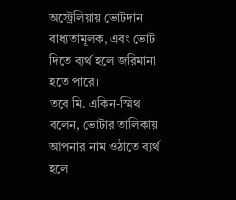অস্ট্রেলিয়ায় ভোটদান বাধ্যতামূলক, এবং ভোট দিতে ব্যর্থ হলে জরিমানা হতে পারে।
তবে মি. একিন-স্মিথ বলেন, ভোটার তালিকায় আপনার নাম ওঠাতে ব্যর্থ হলে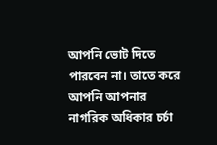আপনি ভোট দিতে পারবেন না। তাতে করে আপনি আপনার নাগরিক অধিকার চর্চা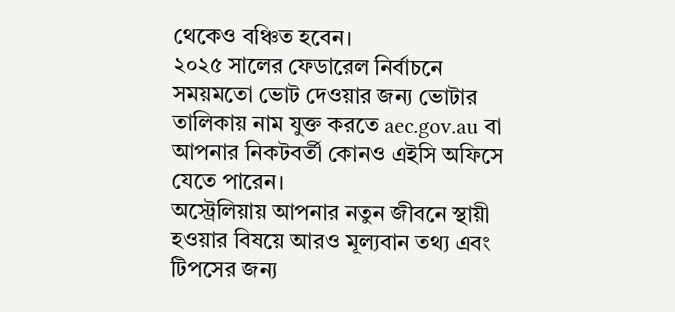থেকেও বঞ্চিত হবেন।
২০২৫ সালের ফেডারেল নির্বাচনে সময়মতো ভোট দেওয়ার জন্য ভোটার তালিকায় নাম যুক্ত করতে aec.gov.au বা আপনার নিকটবর্তী কোনও এইসি অফিসে যেতে পারেন।
অস্ট্রেলিয়ায় আপনার নতুন জীবনে স্থায়ী হওয়ার বিষয়ে আরও মূল্যবান তথ্য এবং টিপসের জন্য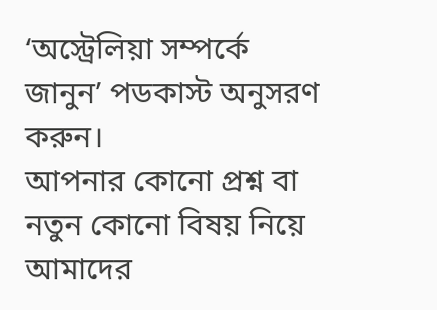‘অস্ট্রেলিয়া সম্পর্কে জানুন’ পডকাস্ট অনুসরণ করুন।
আপনার কোনো প্রশ্ন বা নতুন কোনো বিষয় নিয়ে আমাদের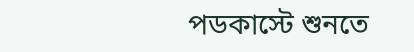পডকাস্টে শুনতে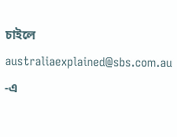চাইলে australiaexplained@sbs.com.au
-এ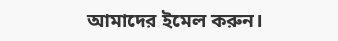আমাদের ইমেল করুন।